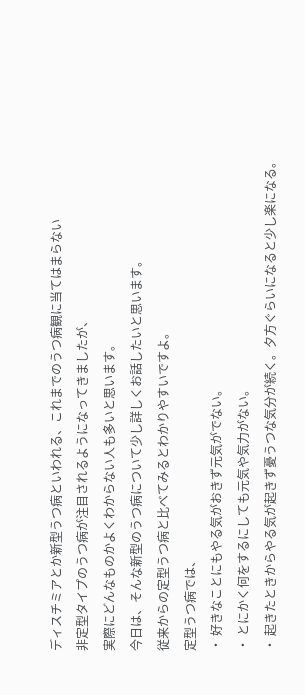ディスチミアとか新型うつ病といわれる、これまでのうつ病観に当てはまらない
非定型タイプのうつ病が注目されるようになってきましたが、
実際にどんなものかよくわからない人も多いと思います。
今日は、そんな新型のうつ病について少し詳しくお話したいと思います。
従来からの定型うつ病と比べてみるとわかりやすいですよ。
定型うつ病では、
・ 好きなことにもやる気がおきず元気がでない。
・ とにかく何をするにしても元気や気力がない。
・ 起きたときからやる気が起きず憂うつな気分が続く。夕方ぐらいになると少し楽になる。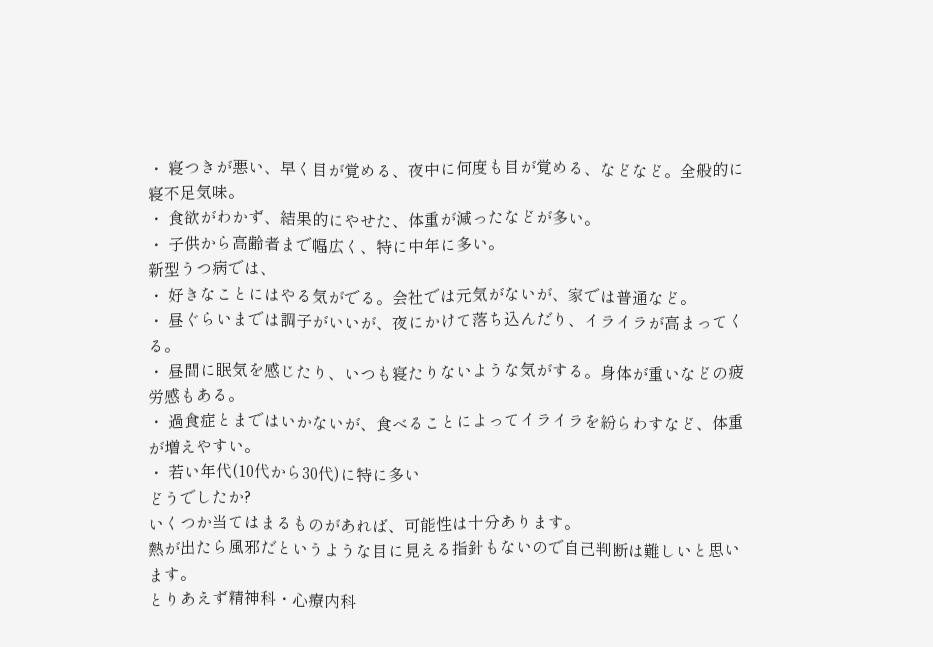・ 寝つきが悪い、早く目が覚める、夜中に何度も目が覚める、などなど。全般的に寝不足気味。
・ 食欲がわかず、結果的にやせた、体重が減ったなどが多い。
・ 子供から高齢者まで幅広く、特に中年に多い。
新型うつ病では、
・ 好きなことにはやる気がでる。会社では元気がないが、家では普通など。
・ 昼ぐらいまでは調子がいいが、夜にかけて落ち込んだり、イライラが高まってくる。
・ 昼間に眠気を感じたり、いつも寝たりないような気がする。身体が重いなどの疲労感もある。
・ 過食症とまではいかないが、食べることによってイライラを紛らわすなど、体重が増えやすい。
・ 若い年代(10代から30代)に特に多い
どうでしたか?
いくつか当てはまるものがあれば、可能性は十分あります。
熱が出たら風邪だというような目に見える指針もないので自己判断は難しいと思います。
とりあえず精神科・心療内科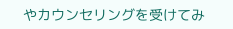やカウンセリングを受けてみ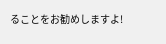ることをお勧めしますよ!